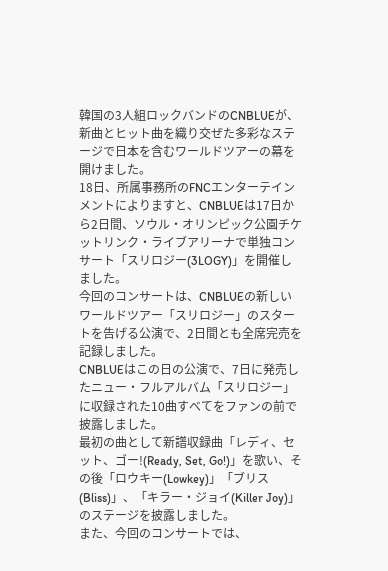韓国の3人組ロックバンドのCNBLUEが、新曲とヒット曲を織り交ぜた多彩なステージで日本を含むワールドツアーの幕を開けました。
18日、所属事務所のFNCエンターテインメントによりますと、CNBLUEは17日から2日間、ソウル・オリンピック公園チケットリンク・ライブアリーナで単独コンサート「スリロジー(3LOGY)」を開催しました。
今回のコンサートは、CNBLUEの新しいワールドツアー「スリロジー」のスタートを告げる公演で、2日間とも全席完売を記録しました。
CNBLUEはこの日の公演で、7日に発売したニュー・フルアルバム「スリロジー」に収録された10曲すべてをファンの前で披露しました。
最初の曲として新譜収録曲「レディ、セット、ゴー!(Ready, Set, Go!)」を歌い、その後「ロウキー(Lowkey)」「ブリス(Bliss)」、「キラー・ジョイ(Killer Joy)」のステージを披露しました。
また、今回のコンサートでは、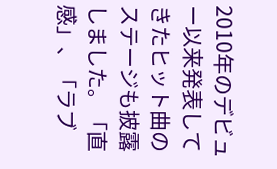2010年のデビュー以来発表してきたヒット曲のステージも披露しました。「直感」、「ラブ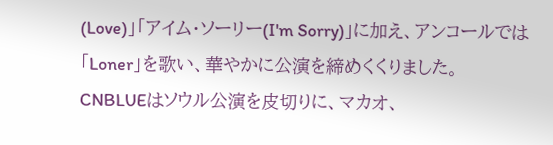(Love)」「アイム・ソーリー(I'm Sorry)」に加え、アンコールでは「Loner」を歌い、華やかに公演を締めくくりました。
CNBLUEはソウル公演を皮切りに、マカオ、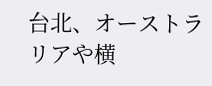台北、オーストラリアや横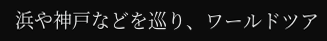浜や神戸などを巡り、ワールドツア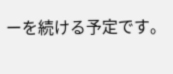ーを続ける予定です。